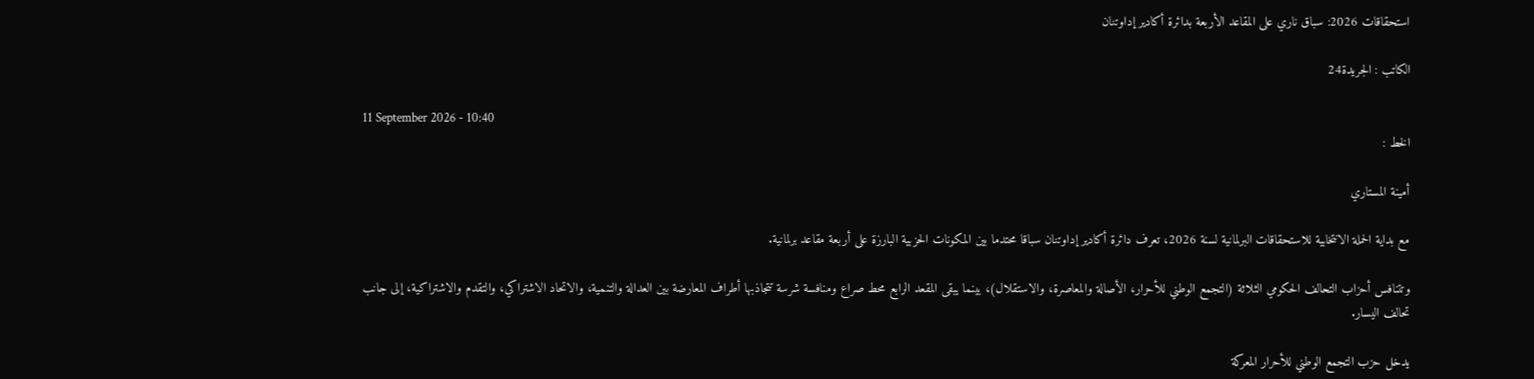استحقاقات 2026: سباق ناري على المقاعد الأربعة بدائرة أكادير إداوتنان

الكاتب : الجريدة24

11 September 2026 - 10:40
الخط :

أمينة المستاري

مع بداية الحملة الانتخابية للاستحقاقات البرلمانية لسنة 2026، تعرف دائرة أكادير إداوتنان سباقا محتدما بين المكونات الحزبية البارزة على أربعة مقاعد برلمانية.

وتتنافس أحزاب التحالف الحكومي الثلاثة (التجمع الوطني للأحرار، الأصالة والمعاصرة، والاستقلال)، بينما يبقى المقعد الرابع محط صراع ومنافسة شرسة تتجاذبها أطراف المعارضة بين العدالة والتنمية، والاتحاد الاشتراكي، والتقدم والاشتراكية، إلى جانب تحالف اليسار.

يدخل حزب التجمع الوطني للأحرار المعركة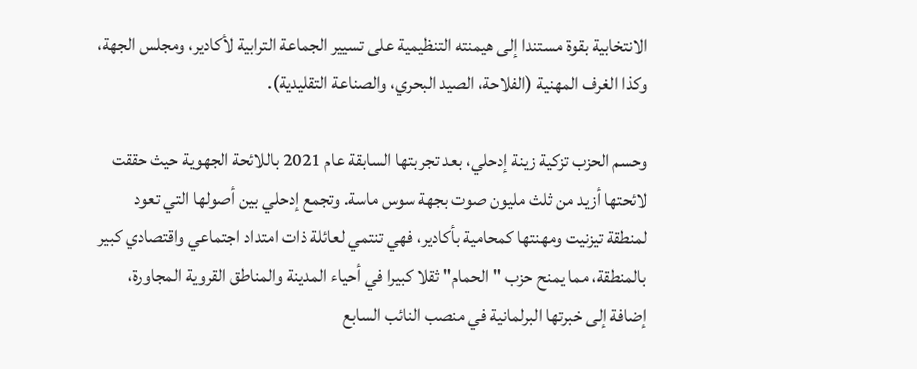الانتخابية بقوة مستندا إلى هيمنته التنظيمية على تسيير الجماعة الترابية لأكادير، ومجلس الجهة، وكذا الغرف المهنية (الفلاحة، الصيد البحري، والصناعة التقليدية).

وحسم الحزب تزكية زينة إدحلي، بعد تجربتها السابقة عام 2021 باللائحة الجهوية حيث حققت لائحتها أزيد من ثلث مليون صوت بجهة سوس ماسة. وتجمع إدحلي بين أصولها التي تعود لمنطقة تيزنيت ومهنتها كمحامية بأكادير، فهي تنتمي لعائلة ذات امتداد اجتماعي واقتصادي كبير بالمنطقة، مما يمنح حزب "الحمام" ثقلا كبيرا في أحياء المدينة والمناطق القروية المجاورة، إضافة إلى خبرتها البرلمانية في منصب النائب السابع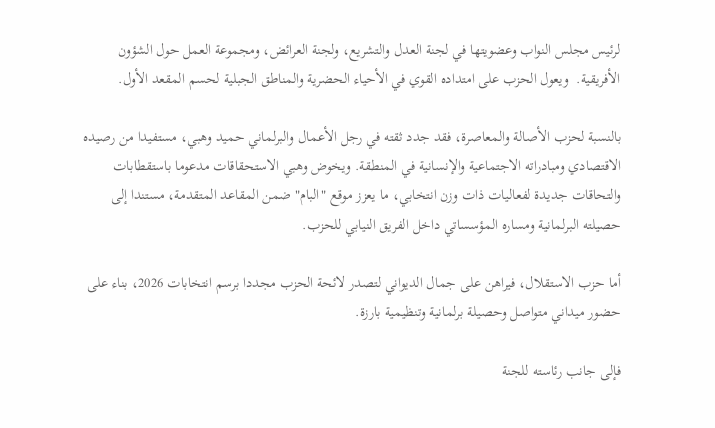لرئيس مجلس النواب وعضويتها في لجنة العدل والتشريع، ولجنة العرائض، ومجموعة العمل حول الشؤون الأفريقية.  ويعول الحزب على امتداده القوي في الأحياء الحضرية والمناطق الجبلية لحسم المقعد الأول.

بالنسبة لحزب الأصالة والمعاصرة، فقد جدد ثقته في رجل الأعمال والبرلماني حميد وهبي، مستفيدا من رصيده الاقتصادي ومبادراته الاجتماعية والإنسانية في المنطقة. ويخوض وهبي الاستحقاقات مدعوما باستقطابات والتحاقات جديدة لفعاليات ذات وزن انتخابي، ما يعزز موقع "البام" ضمن المقاعد المتقدمة، مستندا إلى حصيلته البرلمانية ومساره المؤسساتي داخل الفريق النيابي للحزب.

أما حزب الاستقلال، فيراهن على جمال الديواني لتصدر لائحة الحزب مجددا برسم انتخابات 2026، بناء على حضور ميداني متواصل وحصيلة برلمانية وتنظيمية بارزة.

فإلى جانب رئاسته للجنة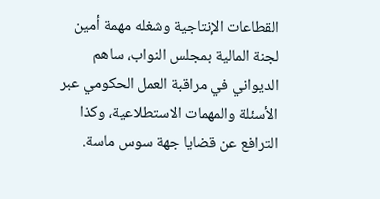القطاعات الإنتاجية وشغله مهمة أمين لجنة المالية بمجلس النواب، ساهم الديواني في مراقبة العمل الحكومي عبر الأسئلة والمهمات الاستطلاعية، وكذا الترافع عن قضايا جهة سوس ماسة.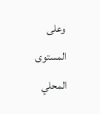وعلى المستوى المحلي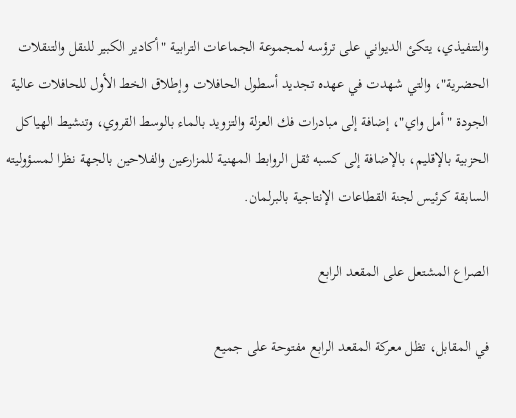والتنفيذي، يتكئ الديواني على ترؤسه لمجموعة الجماعات الترابية "أكادير الكبير للنقل والتنقلات الحضرية"، والتي شهدت في عهده تجديد أسطول الحافلات وإطلاق الخط الأول للحافلات عالية الجودة "أمل واي"، إضافة إلى مبادرات فك العزلة والتزويد بالماء بالوسط القروي، وتنشيط الهياكل الحزبية بالإقليم، بالإضافة إلى كسبه ثقل الروابط المهنية للمزارعين والفلاحين بالجهة نظرا لمسؤوليته السابقة كرئيس لجنة القطاعات الإنتاجية بالبرلمان.

الصراع المشتعل على المقعد الرابع

في المقابل، تظل معركة المقعد الرابع مفتوحة على جميع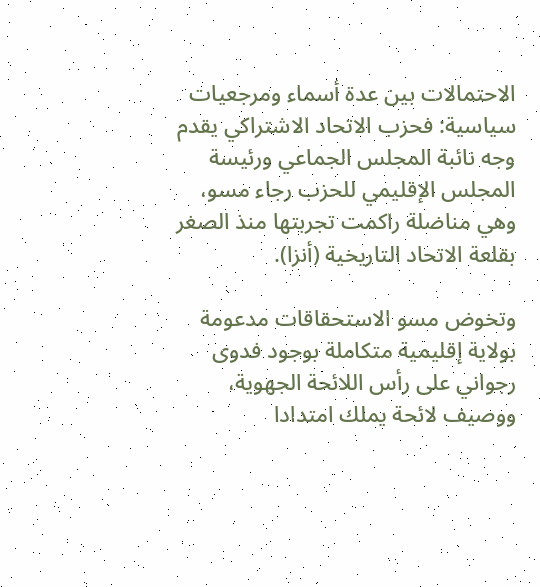الاحتمالات بين عدة أسماء ومرجعيات سياسية: فحزب الاتحاد الاشتراكي يقدم وجه نائبة المجلس الجماعي ورئيسة المجلس الإقليمي للحزب رجاء مسو، وهي مناضلة راكمت تجربتها منذ الصغر بقلعة الاتحاد التاريخية (أنزا).

وتخوض مسو الاستحقاقات مدعومة بولاية إقليمية متكاملة بوجود فدوى رجواني على رأس اللائحة الجهوية، ووصيف لائحة يملك امتدادا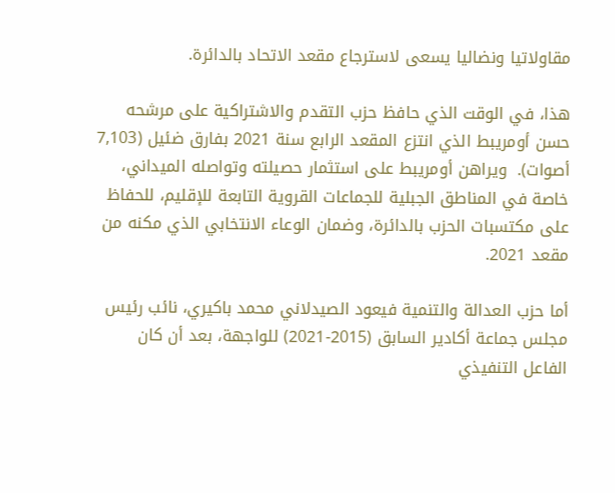مقاولاتيا ونضاليا يسعى لاسترجاع مقعد الاتحاد بالدائرة.

هذا، في الوقت الذي حافظ حزب التقدم والاشتراكية على مرشحه حسن أومريبط الذي انتزع المقعد الرابع سنة 2021 بفارق ضئيل (7,103 أصوات).  ويراهن أومريبط على استثمار حصيلته وتواصله الميداني، خاصة في المناطق الجبلية للجماعات القروية التابعة للإقليم، للحفاظ على مكتسبات الحزب بالدائرة، وضمان الوعاء الانتخابي الذي مكنه من مقعد 2021.

أما حزب العدالة والتنمية فيعود الصيدلاني محمد باكيري، نائب رئيس مجلس جماعة أكادير السابق (2015-2021) للواجهة، بعد أن كان الفاعل التنفيذي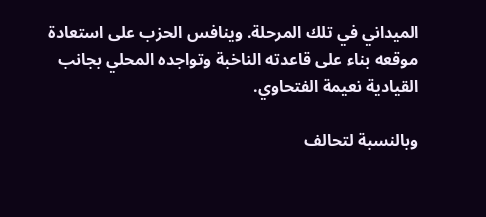الميداني في تلك المرحلة. وينافس الحزب على استعادة موقعه بناء على قاعدته الناخبة وتواجده المحلي بجانب القيادية نعيمة الفتحاوي.

وبالنسبة لتحالف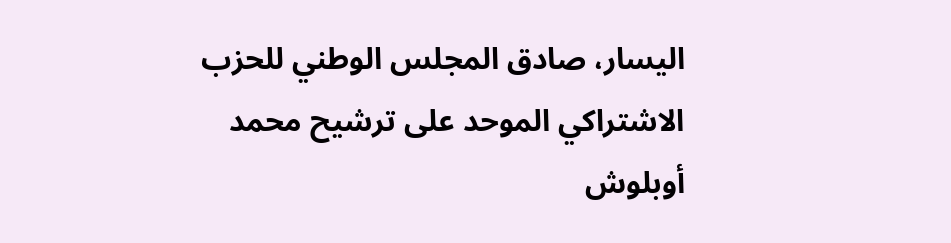اليسار، صادق المجلس الوطني للحزب الاشتراكي الموحد على ترشيح محمد أوبلوش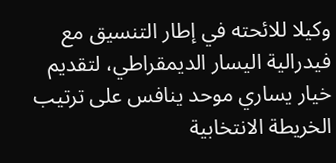وكيلا للائحته في إطار التنسيق مع فيدرالية اليسار الديمقراطي، لتقديم خيار يساري موحد ينافس على ترتيب الخريطة الانتخابية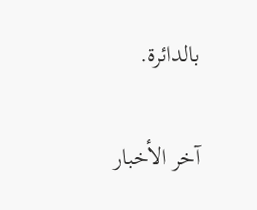بالدائرة.

آخر الأخبار